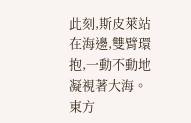此刻,斯皮萊站在海邊,雙臂環抱,一動不動地凝視著大海。東方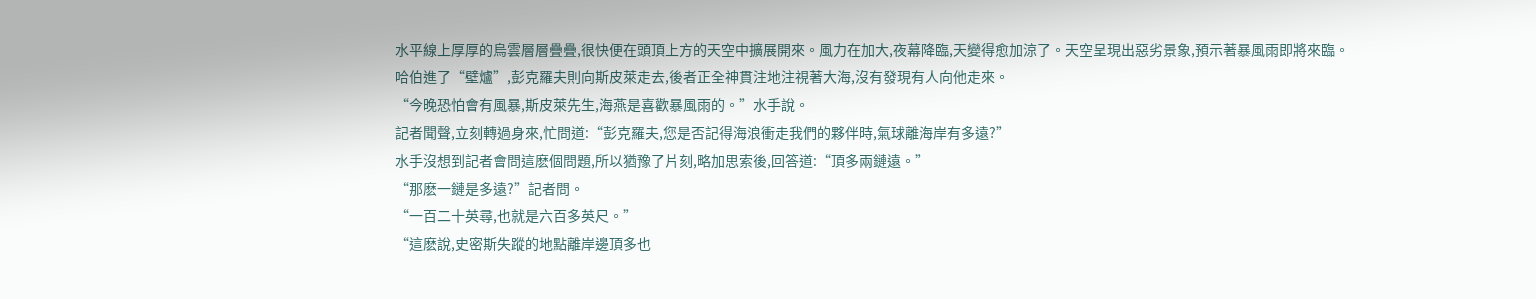水平線上厚厚的烏雲層層疊疊,很快便在頭頂上方的天空中擴展開來。風力在加大,夜幕降臨,天變得愈加涼了。天空呈現出惡劣景象,預示著暴風雨即將來臨。
哈伯進了“壁爐”,彭克羅夫則向斯皮萊走去,後者正全神貫注地注視著大海,沒有發現有人向他走來。
“今晚恐怕會有風暴,斯皮萊先生,海燕是喜歡暴風雨的。”水手說。
記者聞聲,立刻轉過身來,忙問道:“彭克羅夫,您是否記得海浪衝走我們的夥伴時,氣球離海岸有多遠?”
水手沒想到記者會問這麽個問題,所以猶豫了片刻,略加思索後,回答道:“頂多兩鏈遠。”
“那麽一鏈是多遠?”記者問。
“一百二十英尋,也就是六百多英尺。”
“這麽說,史密斯失蹤的地點離岸邊頂多也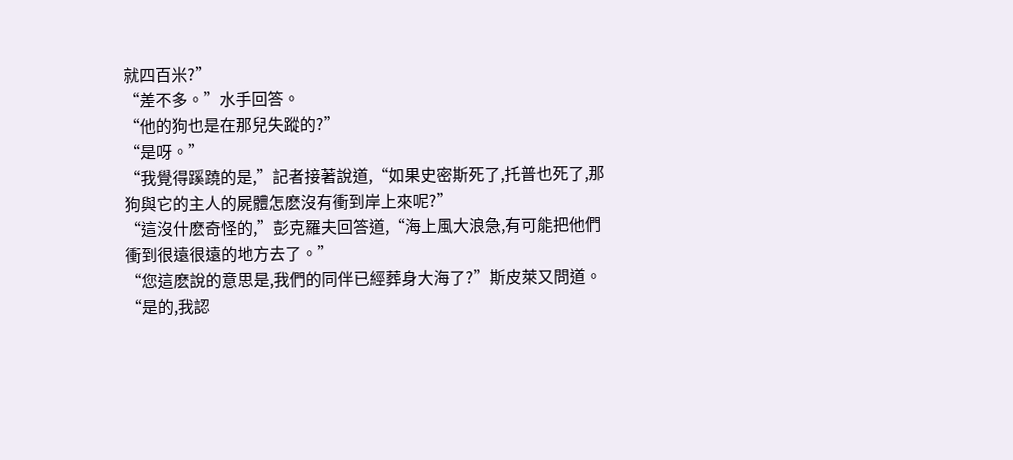就四百米?”
“差不多。”水手回答。
“他的狗也是在那兒失蹤的?”
“是呀。”
“我覺得蹊蹺的是,”記者接著說道,“如果史密斯死了,托普也死了,那狗與它的主人的屍體怎麽沒有衝到岸上來呢?”
“這沒什麽奇怪的,”彭克羅夫回答道,“海上風大浪急,有可能把他們衝到很遠很遠的地方去了。”
“您這麽說的意思是,我們的同伴已經葬身大海了?”斯皮萊又問道。
“是的,我認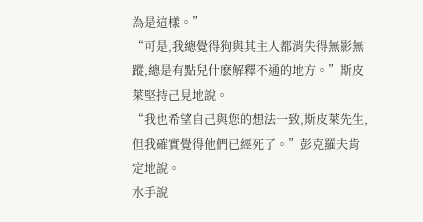為是這樣。”
“可是,我總覺得狗與其主人都消失得無影無蹤,總是有點兒什麽解釋不通的地方。”斯皮萊堅持己見地說。
“我也希望自己與您的想法一致,斯皮萊先生,但我確實覺得他們已經死了。”彭克羅夫肯定地說。
水手說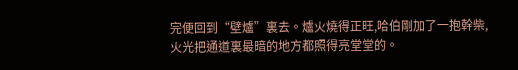完便回到“壁爐”裏去。爐火燒得正旺,哈伯剛加了一抱幹柴,火光把通道裏最暗的地方都照得亮堂堂的。